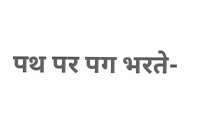पथ पर पग भरते-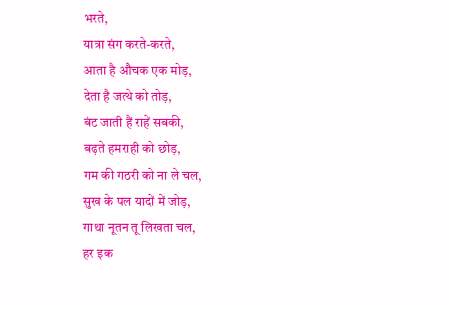भरते,
यात्रा संग करते-करते,
आता है औचक एक मोड़,
देता है जत्थे को तोड़,
बंट जाती हैं राहें सबकी,
बढ़ते हमराही को छोड़,
गम की गठरी को ना ले चल,
सुख के पल यादों में जोड़,
गाथा नूतन तू लिखता चल,
हर इक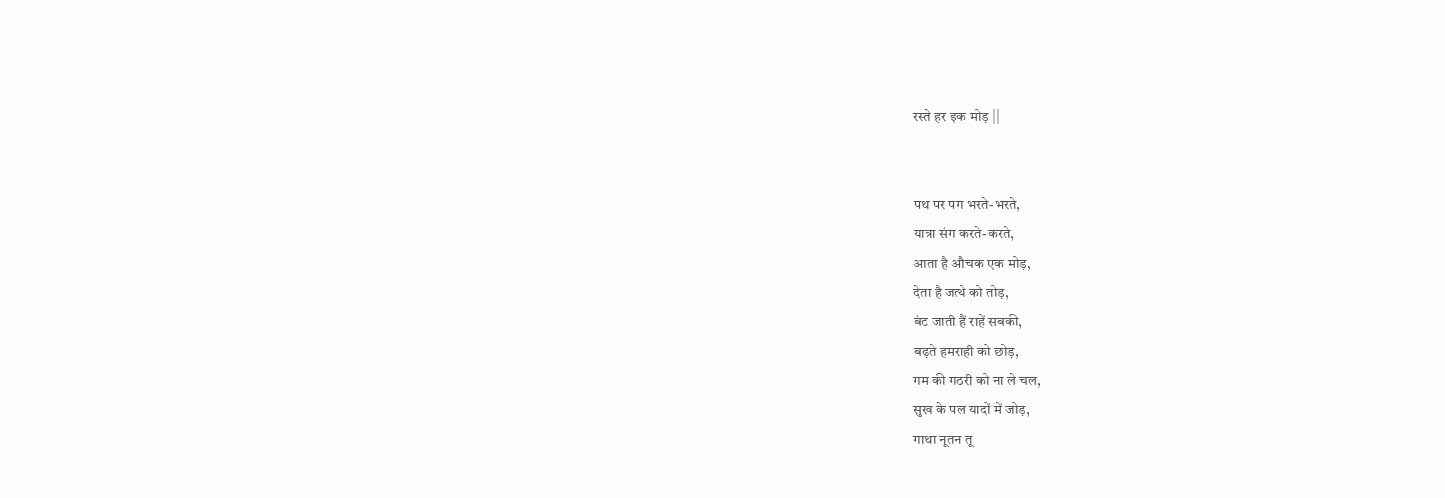रस्ते हर इक मोड़ ||


पथ पर पग भरते-भरते,
यात्रा संग करते-करते,
आता है औचक एक मोड़,
देता है जत्थे को तोड़,
बंट जाती हैं राहें सबकी,
बढ़ते हमराही को छोड़,
गम की गठरी को ना ले चल,
सुख के पल यादों में जोड़,
गाथा नूतन तू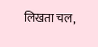लिखता चल,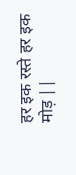हर इक रस्ते हर इक मोड़ ||